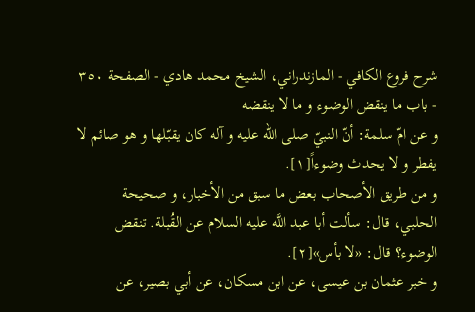شرح فروع الكافي - المازندراني، الشيخ محمد هادي - الصفحة ٣٥٠ - باب ما ينقض الوضوء و ما لا ينقضه
و عن امّ سلمة: أنّ النبيّ صلى الله عليه و آله كان يقبّلها و هو صائم لا يفطر و لا يحدث وضوءاً[١].
و من طريق الأصحاب بعض ما سبق من الأخبار، و صحيحة الحلبي، قال: سألت أبا عبد اللَّه عليه السلام عن القُبلة. تنقض الوضوء؟ قال: «لا بأس»[٢].
و خبر عثمان بن عيسى، عن ابن مسكان، عن أبي بصير، عن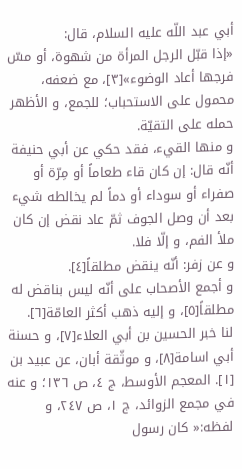أبي عبد اللّه عليه السلام، قال:
«إذا قبّل الرجل المرأة من شهوة، أو مسّ فرجها أعاد الوضوء»[٣]، مع ضعفه، محمول على الاستحباب؛ للجمع، و الأظهر حمله على التقيّة.
و منها القيء، فقد حكي عن أبي حنيفة أنّه قال: إن كان قاء طعاماً أو مِرّة أو صفراء أو سوداء أو دماً لم يخالطه شيء بعد أن وصل الجوف ثمّ عاد نقض إن كان ملأ الفم، و إلّا فلا.
و عن زفر: أنّه ينقض مطلقاً[٤].
و أجمع الأصحاب على أنّه ليس بناقض له مطلقاً[٥]، و إليه ذهب أكثر العامّة[٦].
لنا خبر الحسين بن أبي العلاء[٧]، و حسنة أبي اسامة[٨]، و موثّقة أبان، عن عبيد بن
[١]. المعجم الأوسط، ج ٤، ص ١٣٦؛ و عنه في مجمع الزوائد، ج ١، ص ٢٤٧، و لفظه:« كان رسول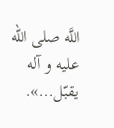اللَّه صلى الله عليه و آله يقبّل...».